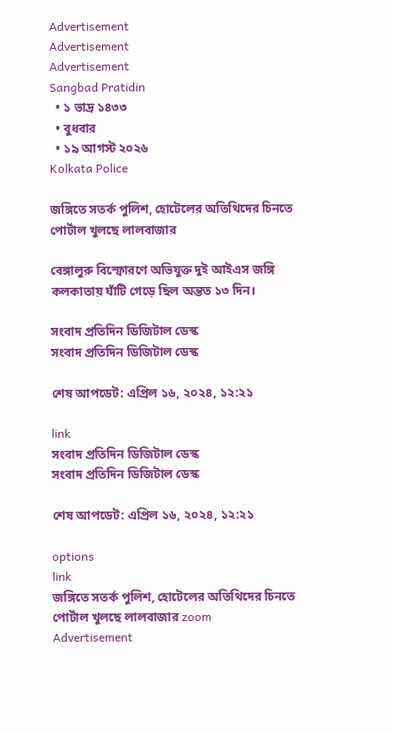Advertisement
Advertisement
Advertisement
Sangbad Pratidin
  • ১ ভাদ্র ১৪৩৩
  • বুধবার
  • ১৯ আগস্ট ২০২৬
Kolkata Police

জঙ্গিতে সতর্ক পুলিশ, হোটেলের অতিথিদের চিনতে পোর্টাল খুলছে লালবাজার

বেঙ্গালুরু বিস্ফোরণে অভিযুক্ত দুই আইএস জঙ্গি কলকাতায় ঘাঁটি গেড়ে ছিল অন্তত ১৩ দিন।

সংবাদ প্রতিদিন ডিজিটাল ডেস্ক
সংবাদ প্রতিদিন ডিজিটাল ডেস্ক

শেষ আপডেট: এপ্রিল ১৬, ২০২৪, ১২:২১

link
সংবাদ প্রতিদিন ডিজিটাল ডেস্ক
সংবাদ প্রতিদিন ডিজিটাল ডেস্ক

শেষ আপডেট: এপ্রিল ১৬, ২০২৪, ১২:২১

options
link
জঙ্গিতে সতর্ক পুলিশ, হোটেলের অতিথিদের চিনতে পোর্টাল খুলছে লালবাজার zoom
Advertisement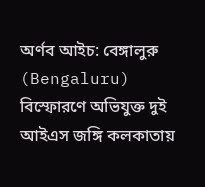অর্ণব আইচ: বেঙ্গালুরু (Bengaluru) বিস্ফোরণে অভিযুক্ত দুই আইএস জঙ্গি কলকাতায়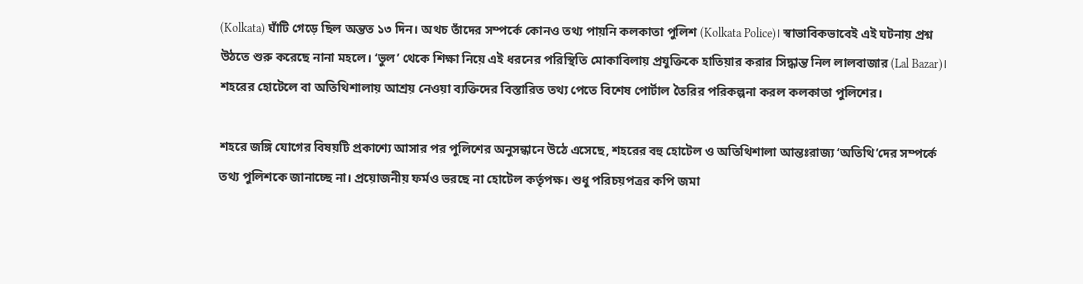(Kolkata) ঘাঁটি গেড়ে ছিল অন্তত ১৩ দিন। অথচ তাঁদের সম্পর্কে কোনও তথ্য পায়নি কলকাতা পুলিশ (Kolkata Police)। স্বাভাবিকভাবেই এই ঘটনায় প্রশ্ন উঠতে শুরু করেছে নানা মহলে। ‘ভুল’ থেকে শিক্ষা নিয়ে এই ধরনের পরিস্থিতি মোকাবিলায় প্রযুক্তিকে হাতিয়ার করার সিদ্ধান্ত নিল লালবাজার (Lal Bazar)। শহরের হোটেলে বা অতিথিশালায় আশ্রয় নেওয়া ব্যক্তিদের বিস্তারিত তথ্য পেতে বিশেষ পোর্টাল তৈরির পরিকল্পনা করল কলকাতা পুলিশের।

শহরে জঙ্গি যোগের বিষয়টি প্রকাশ্যে আসার পর পুলিশের অনুসন্ধানে উঠে এসেছে, শহরের বহু হোটেল ও অতিথিশালা আন্তঃরাজ‌্য ‘অতিথি’দের সম্পর্কে তথ‌্য পুলিশকে জানাচ্ছে না। প্রয়োজনীয় ফর্মও ভরছে না হোটেল কর্তৃপক্ষ। শুধু পরিচয়পত্রর কপি জমা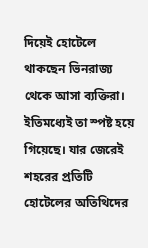দিয়েই হোটেলে থাকছেন ভিনরাজ‌্য থেকে আসা ব‌্যক্তিরা। ইতিমধ্যেই তা স্পষ্ট হয়ে গিয়েছে। যার জেরেই শহরের প্রতিটি হোটেলের অতিথিদের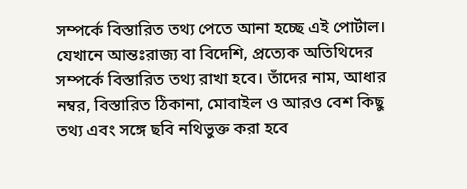সম্পর্কে বিস্তারিত তথ্য পেতে আনা হচ্ছে এই পোর্টাল। যেখানে আন্তঃরাজ‌্য বা বিদেশি, প্রত্যেক অতিথিদের সম্পর্কে বিস্তারিত তথ‌্য রাখা হবে। তাঁদের নাম, আধার নম্বর, বিস্তারিত ঠিকানা, মোবাইল ও আরও বেশ কিছু তথ‌্য এবং সঙ্গে ছবি নথিভুক্ত করা হবে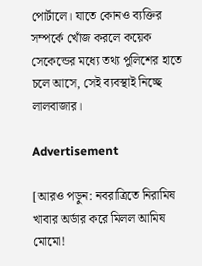পোর্টালে। যাতে কোনও ব‌্যক্তির সম্পর্কে খোঁজ করলে কয়েক সেকেন্ডের মধ্যে তথ‌্য পুলিশের হাতে চলে আসে, সেই ব‌্যবস্থাই নিচ্ছে লালবাজার।

Advertisement

[আরও পড়ুন: নবরাত্রিতে নিরামিষ খাবার অর্ডার করে মিলল আমিষ মোমো!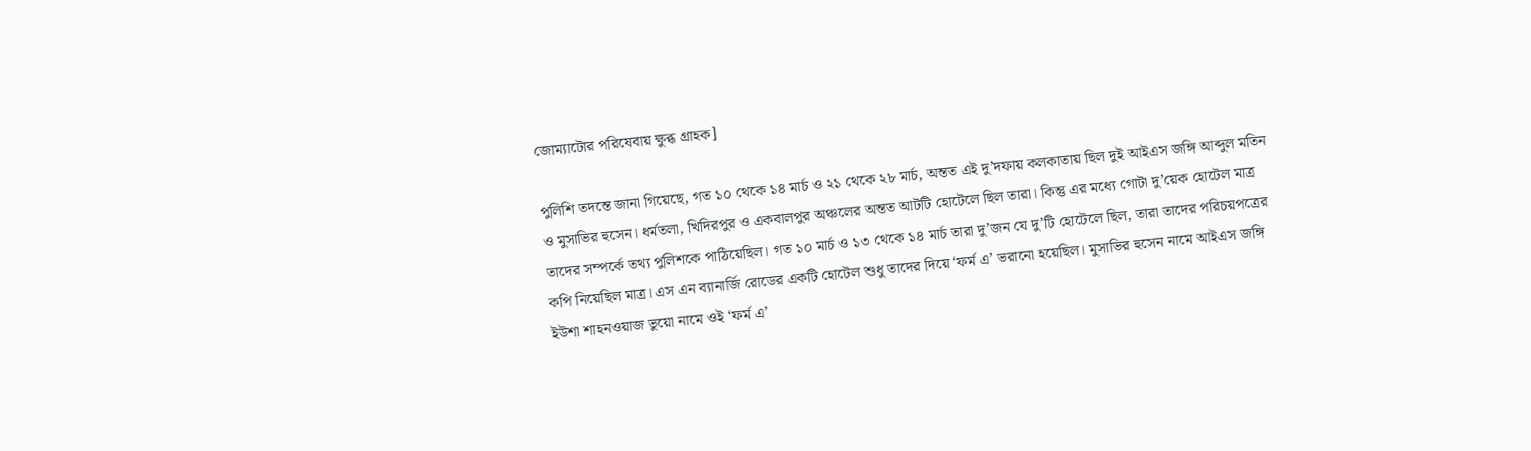জোম্যাটোর পরিষেবায় ক্ষুব্ধ গ্রাহক]

পুলিশি তদন্তে জানা গিয়েছে, গত ১০ থেকে ১৪ মার্চ ও ২১ থেকে ২৮ মার্চ, অন্তত এই দু’দফায় কলকাতায় ছিল দুই আইএস জঙ্গি আব্দুল মতিন ও মুসাভির হুসেন। ধর্মতলা, খিদিরপুর ও একবালপুর অঞ্চলের অন্তত আটটি হোটেলে ছিল তারা। কিন্তু এর মধ্যে গোটা দু’য়েক হোটেল মাত্র তাদের সম্পর্কে তথ‌্য পুলিশকে পাঠিয়েছিল। গত ১০ মার্চ ও ১৩ থেকে ১৪ মার্চ তারা দু’জন যে দু’টি হোটেলে ছিল, তারা তাদের পরিচয়পত্রের কপি নিয়েছিল মাত্র। এস এন ব‌্যানার্জি রোডের একটি হোটেল শুধু তাদের দিয়ে ‘ফর্ম এ’ ভরানো হয়েছিল। মুসাভির হুসেন নামে আইএস জঙ্গি ইউশা শাহনওয়াজ ভুয়ো নামে ওই ‘ফর্ম এ’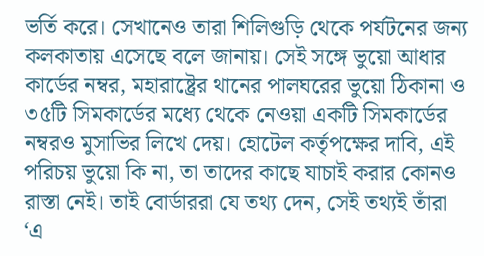ভর্তি করে। সেখানেও তারা শিলিগুড়ি থেকে পর্যটনের জন‌্য কলকাতায় এসেছে বলে জানায়। সেই সঙ্গে ভুয়ো আধার কার্ডের নম্বর, মহারাষ্ট্রের থানের পালঘরের ভুয়ো ঠিকানা ও ৩৫টি সিমকার্ডের মধ্যে থেকে নেওয়া একটি সিমকার্ডের নম্বরও মুসাভির লিখে দেয়। হোটেল কর্তৃপক্ষের দাবি, এই পরিচয় ভুয়ো কি না, তা তাদের কাছে যাচাই করার কোনও রাস্তা নেই। তাই বোর্ডাররা যে তথ‌্য দেন, সেই তথ‌্যই তাঁরা ‘এ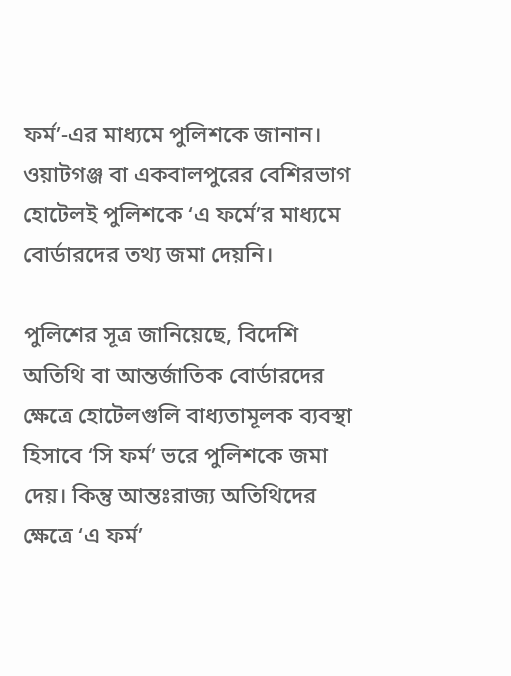ফর্ম’-এর মাধ‌্যমে পুলিশকে জানান। ওয়াটগঞ্জ বা একবালপুরের বেশিরভাগ হোটেলই পুলিশকে ‘এ ফর্মে’র মাধ‌্যমে বোর্ডারদের তথ‌্য জমা দেয়নি।

পুলিশের সূত্র জানিয়েছে, বিদেশি অতিথি বা আন্তর্জাতিক বোর্ডারদের ক্ষেত্রে হোটেলগুলি বাধ‌্যতামূলক ব‌্যবস্থা হিসাবে ‘সি ফর্ম’ ভরে পুলিশকে জমা দেয়। কিন্তু আন্তঃরাজ‌্য অতিথিদের ক্ষেত্রে ‘এ ফর্ম’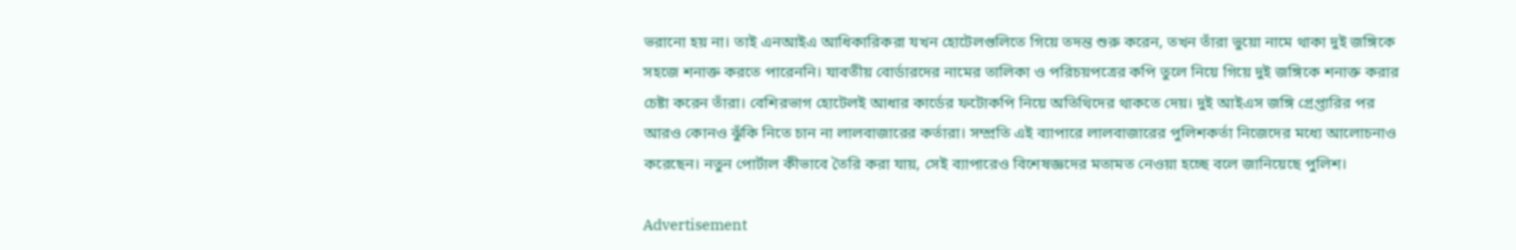ভরানো হয় না। তাই এনআইএ আধিকারিকরা যখন হোটেলগুলিতে গিয়ে তদন্ত শুরু করেন, তখন তাঁরা ভুয়ো নামে থাকা দুই জঙ্গিকে সহজে শনাক্ত করতে পারেননি। যাবতীয় বোর্ডারদের নামের তালিকা ও পরিচয়পত্রের কপি তুলে নিয়ে গিয়ে দুই জঙ্গিকে শনাক্ত করার চেষ্টা করেন তাঁরা। বেশিরভাগ হোটেলই আধার কার্ডের ফটোকপি নিয়ে অতিথিদের থাকতে দেয়। দুই আইএস জঙ্গি গ্রেপ্তারির পর আরও কোনও ঝুঁকি নিতে চান না লালবাজারের কর্তারা। সম্প্রতি এই ব‌্যাপারে লালবাজারের পুলিশকর্তা নিজেদের মধ্যে আলোচনাও করেছেন। নতুন পোর্টাল কীভাবে তৈরি করা যায়, সেই ব‌্যাপারেও বিশেষজ্ঞদের মতামত নেওয়া হচ্ছে বলে জানিয়েছে পুলিশ।

Advertisement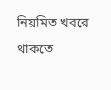নিয়মিত খবরে থাকতে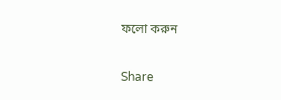ফলো করুন

Share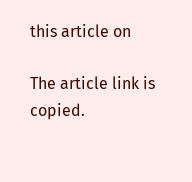this article on

The article link is copied.